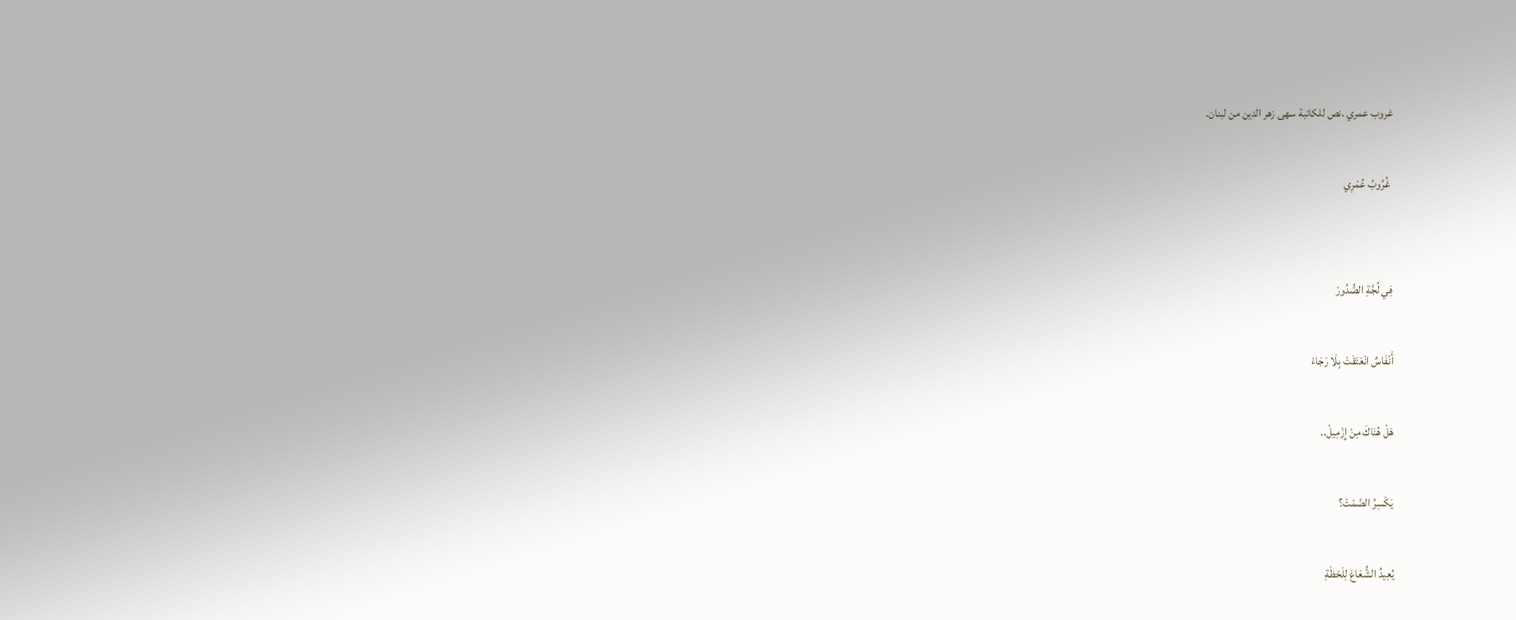غروب عمري .نص للكاتبة سهى زهر الدين من لبنان.

 غُرُوبُ عُمْرِي


فِي لُجَّةِ الصُّدُورْ

أَنْفَاسٌ انْعَتَقَتْ بِلَا رَجَاءْ

هَلْ هُنَاكَ مِنْ إِزْمِيلْ..

يَكْسِرُ الصَّمْتْ؟

يُعِيدُ الشُّعَاعَ لِلَحْظَةِ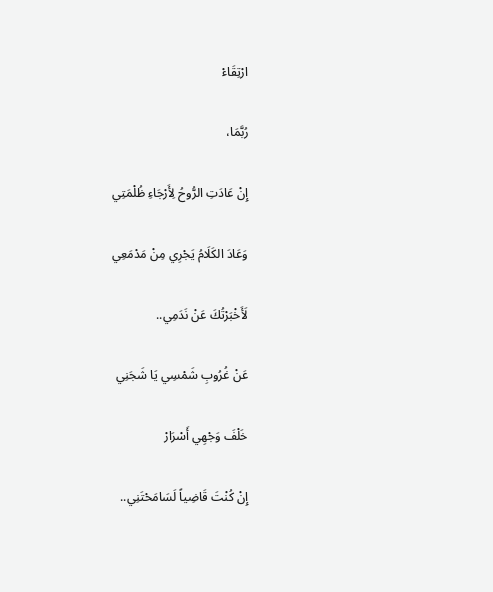ارْتِقَاءْ

رُبَّمَا،

إِنْ عَادَتِ الرُّوحُ لِأَرْجَاءِ ظُلْمَتِي

وَعَادَ الكَلَامُ يَجْرِي مِنْ مَدْمَعِي

لَأَخْبَرْتُكَ عَنْ نَدَمِي..

عَنْ غُرُوبِ شَمْسِي يَا شَجَنِي

خَلْفَ وَجْهِي أَسْرَارْ

إِنْ كُنْتَ قَاضِياً لَسَامَحْتَنِي..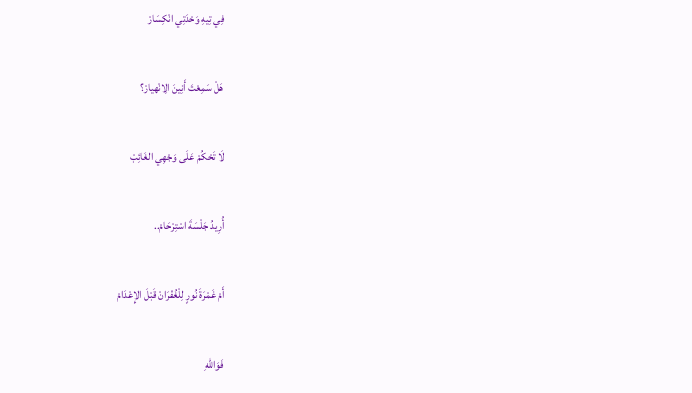فِي تِيهِ وَحْدَتِي انْكِسَارْ

هَلْ سَمِعْتَ أَنِينَ الِانْهيارْ؟

لَا تَحْكُمْ عَلَى وَجْهِي الغَائِبْ

أُرِيدُ جَلْسَةَ اسْتِرْحَامْ..

أَمْ غَمْرَةَ نُورٍ لِلْغُفْرَانْ قَبْلَ الإِعْدَامْ

فَوَاللهِ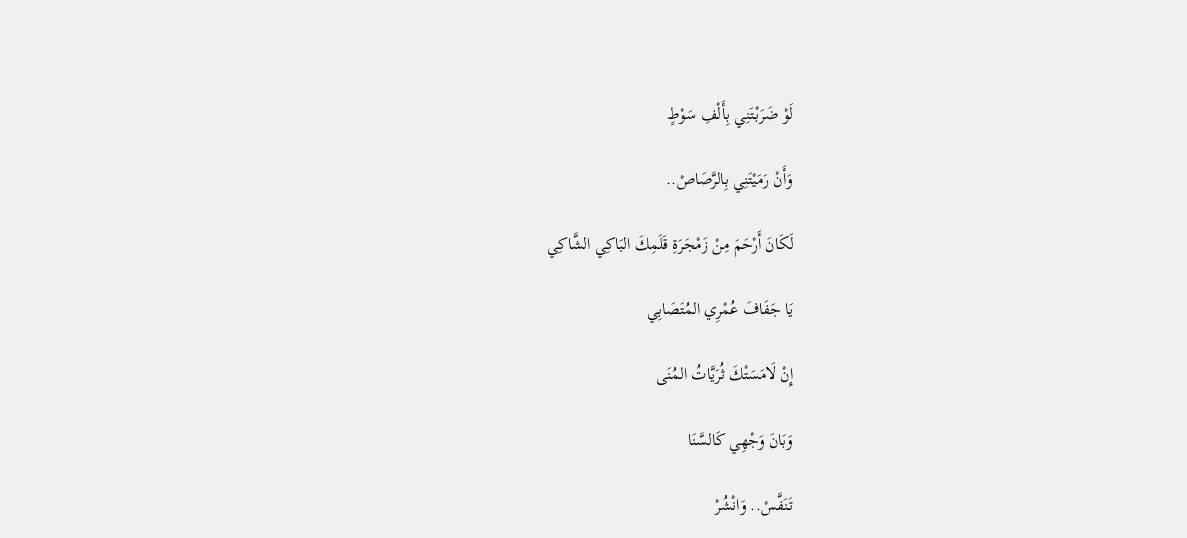لَوْ ضَرَبْتَنِي بِأَلْفِ سَوْطٍ

وَأَنْ رَمَيْتَنِي بِالرَّصَاصْ..

لَكَانَ أَرْحَمَ مِنْ زَمْجَرَةِ قَلَمِكَ البَاكِي الشَّاكِي

يَا جَفَافَ عُمْرِي المُتَصَابِي

إِنْ لَامَسَتْكَ ثُرَيَّاتُ المُنَى

وَبَانَ وَجْهِي كَالسَّنَا

تَنَفَّسْ.. وَانْشُرْ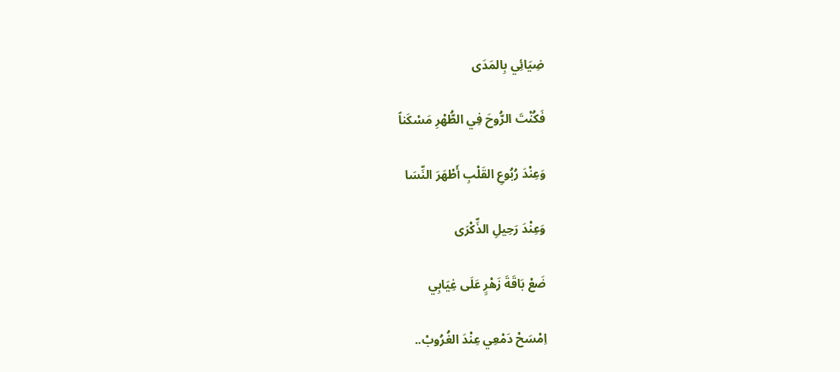ضِيَائِي بِالمَدَى

فَكُنْتَ الرُّوحَ فِي الطُّهْرِ مَسْكَناً

وَعِنْدَ رُبُوعِ القَلْبِ أَطْهَرَ النِّسَا

وَعِنْدَ رَحِيلِ الذِّكْرَى

ضَعْ بَاقَةَ زَهْرٍ عَلَى غِيَابِي

اِمْسَحْ دَمْعِي عِنْدَ الغُرُوبْ..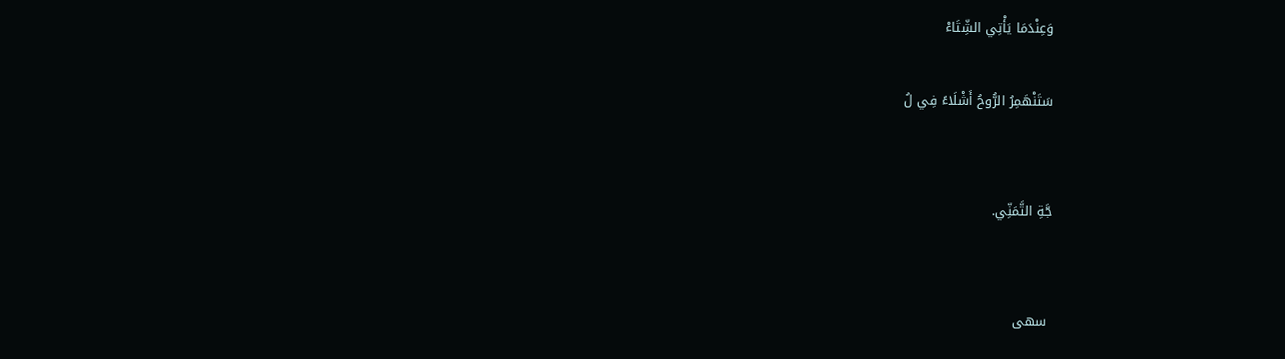وَعِنْدَمَا يَأْتِي الشِّتَاءْ

سَتَنْهَمِرُ الرُّوحُ أَشْلَاءً فِي لُ


جَّةِ التَّمَنِّي.


 سهى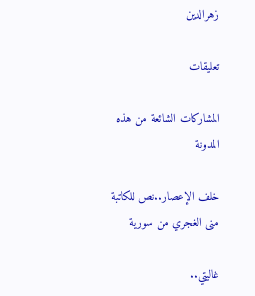زهرالدين

تعليقات

المشاركات الشائعة من هذه المدونة

خلف الإعصار..نص للكاتبة منى الغجري من سورية

غاليتي..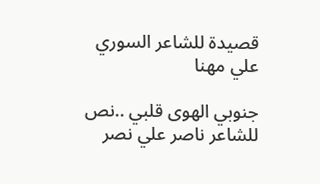قصيدة للشاعر السوري علي مهنا

جنوبي الهوى قلبي ..نص للشاعر ناصر علي نصر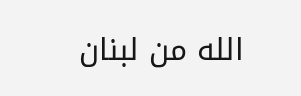الله من لبنان